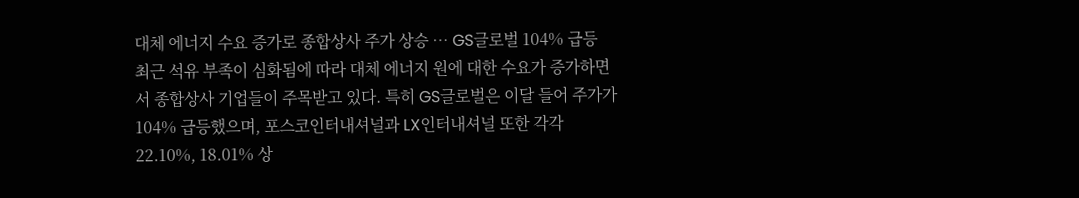대체 에너지 수요 증가로 종합상사 주가 상승 … GS글로벌 104% 급등
최근 석유 부족이 심화됨에 따라 대체 에너지 원에 대한 수요가 증가하면서 종합상사 기업들이 주목받고 있다. 특히 GS글로벌은 이달 들어 주가가 104% 급등했으며, 포스코인터내셔널과 LX인터내셔널 또한 각각 22.10%, 18.01% 상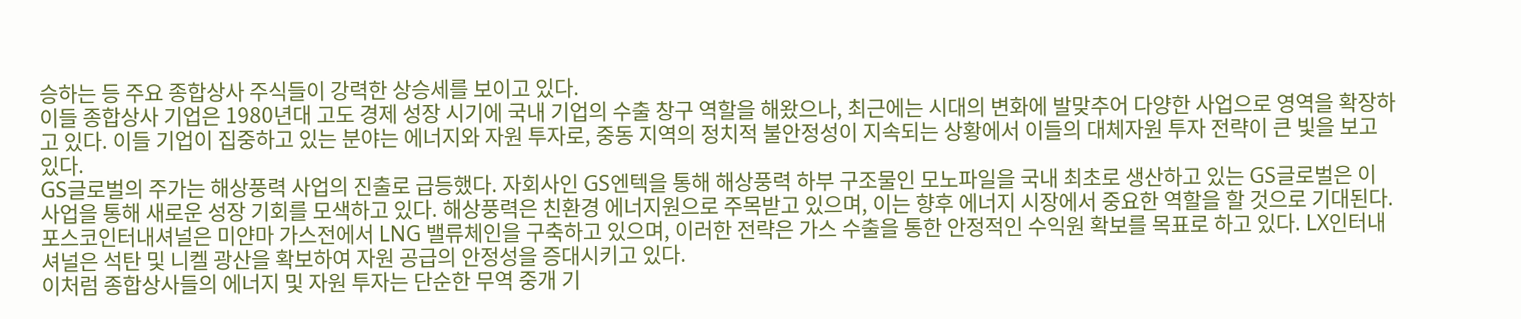승하는 등 주요 종합상사 주식들이 강력한 상승세를 보이고 있다.
이들 종합상사 기업은 1980년대 고도 경제 성장 시기에 국내 기업의 수출 창구 역할을 해왔으나, 최근에는 시대의 변화에 발맞추어 다양한 사업으로 영역을 확장하고 있다. 이들 기업이 집중하고 있는 분야는 에너지와 자원 투자로, 중동 지역의 정치적 불안정성이 지속되는 상황에서 이들의 대체자원 투자 전략이 큰 빛을 보고 있다.
GS글로벌의 주가는 해상풍력 사업의 진출로 급등했다. 자회사인 GS엔텍을 통해 해상풍력 하부 구조물인 모노파일을 국내 최초로 생산하고 있는 GS글로벌은 이 사업을 통해 새로운 성장 기회를 모색하고 있다. 해상풍력은 친환경 에너지원으로 주목받고 있으며, 이는 향후 에너지 시장에서 중요한 역할을 할 것으로 기대된다.
포스코인터내셔널은 미얀마 가스전에서 LNG 밸류체인을 구축하고 있으며, 이러한 전략은 가스 수출을 통한 안정적인 수익원 확보를 목표로 하고 있다. LX인터내셔널은 석탄 및 니켈 광산을 확보하여 자원 공급의 안정성을 증대시키고 있다.
이처럼 종합상사들의 에너지 및 자원 투자는 단순한 무역 중개 기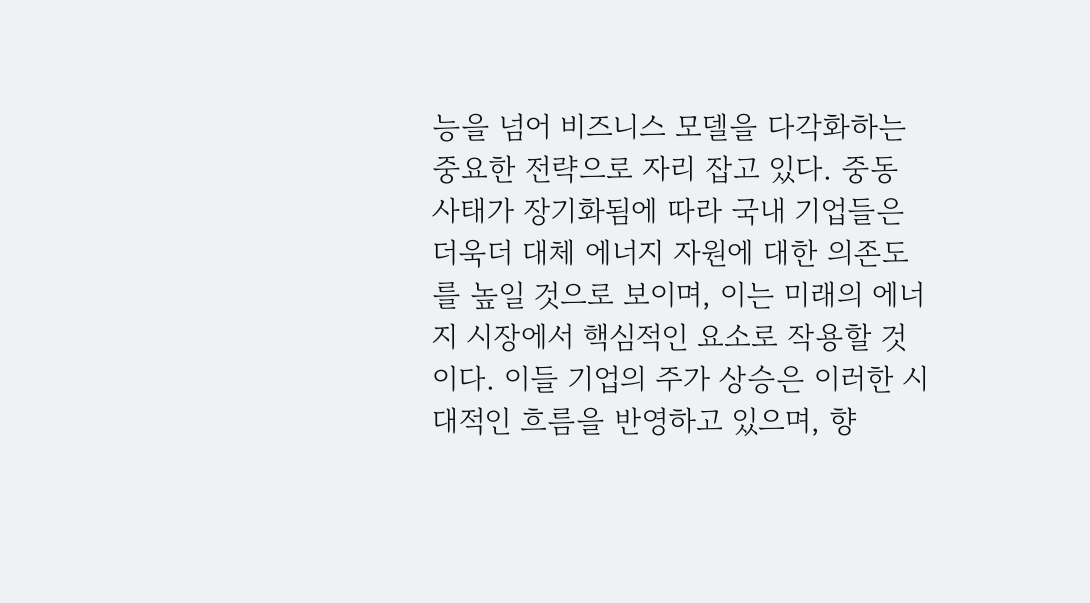능을 넘어 비즈니스 모델을 다각화하는 중요한 전략으로 자리 잡고 있다. 중동 사태가 장기화됨에 따라 국내 기업들은 더욱더 대체 에너지 자원에 대한 의존도를 높일 것으로 보이며, 이는 미래의 에너지 시장에서 핵심적인 요소로 작용할 것이다. 이들 기업의 주가 상승은 이러한 시대적인 흐름을 반영하고 있으며, 향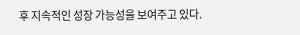후 지속적인 성장 가능성을 보여주고 있다.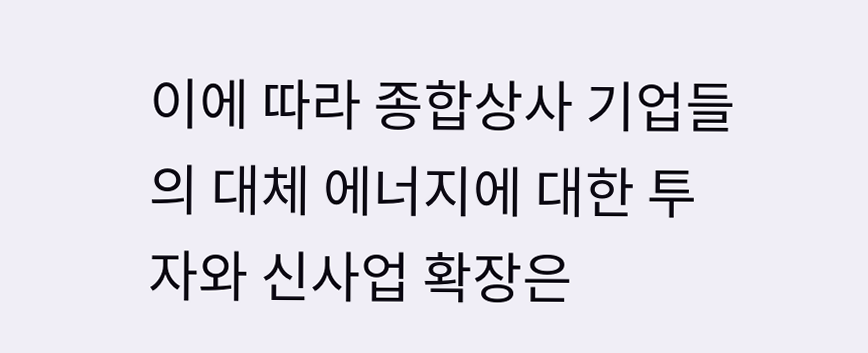이에 따라 종합상사 기업들의 대체 에너지에 대한 투자와 신사업 확장은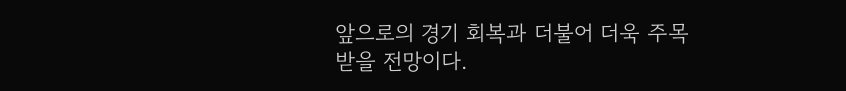앞으로의 경기 회복과 더불어 더욱 주목받을 전망이다.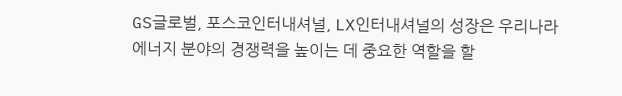GS글로벌, 포스코인터내셔널, LX인터내셔널의 성장은 우리나라 에너지 분야의 경쟁력을 높이는 데 중요한 역할을 할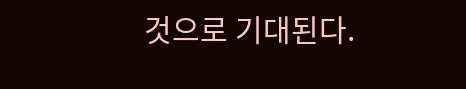것으로 기대된다.